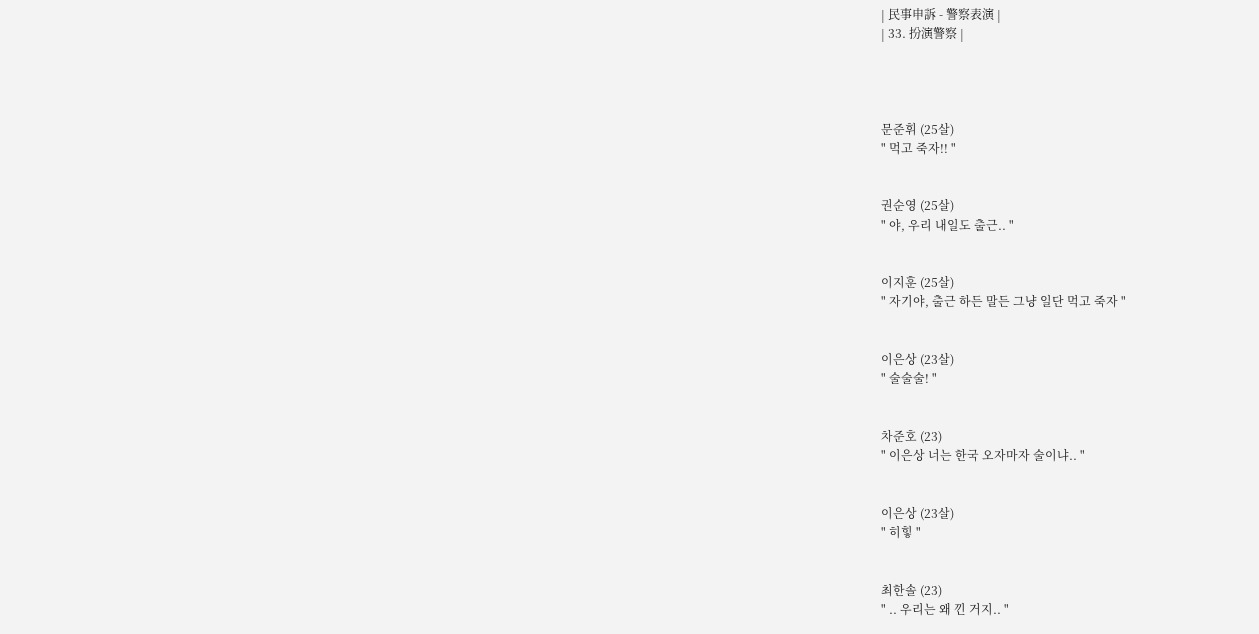| 民事申訴 - 警察表演 |
| 33. 扮演警察 |




문준휘 (25살)
" 먹고 죽자!! "


권순영 (25살)
" 야, 우리 내일도 출근.. "


이지훈 (25살)
" 자기야, 출근 하든 말든 그냥 일단 먹고 죽자 "


이은상 (23살)
" 술술술! "


차준호 (23)
" 이은상 너는 한국 오자마자 술이냐.. "


이은상 (23살)
" 히힣 "


최한솔 (23)
" .. 우리는 왜 낀 거지.. "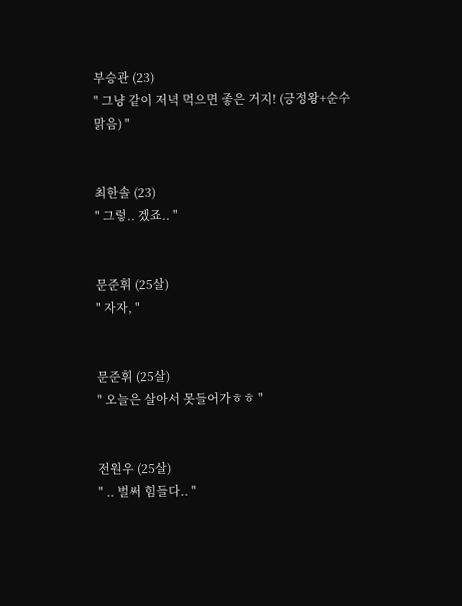부승관 (23)
" 그냥 같이 저녁 먹으면 좋은 거지! (긍정왕+순수맑음) "


최한솔 (23)
" 그렇.. 겠죠.. "


문준휘 (25살)
" 자자, "


문준휘 (25살)
" 오늘은 살아서 못들어가ㅎㅎ "


전원우 (25살)
" .. 벌써 힘들다.. "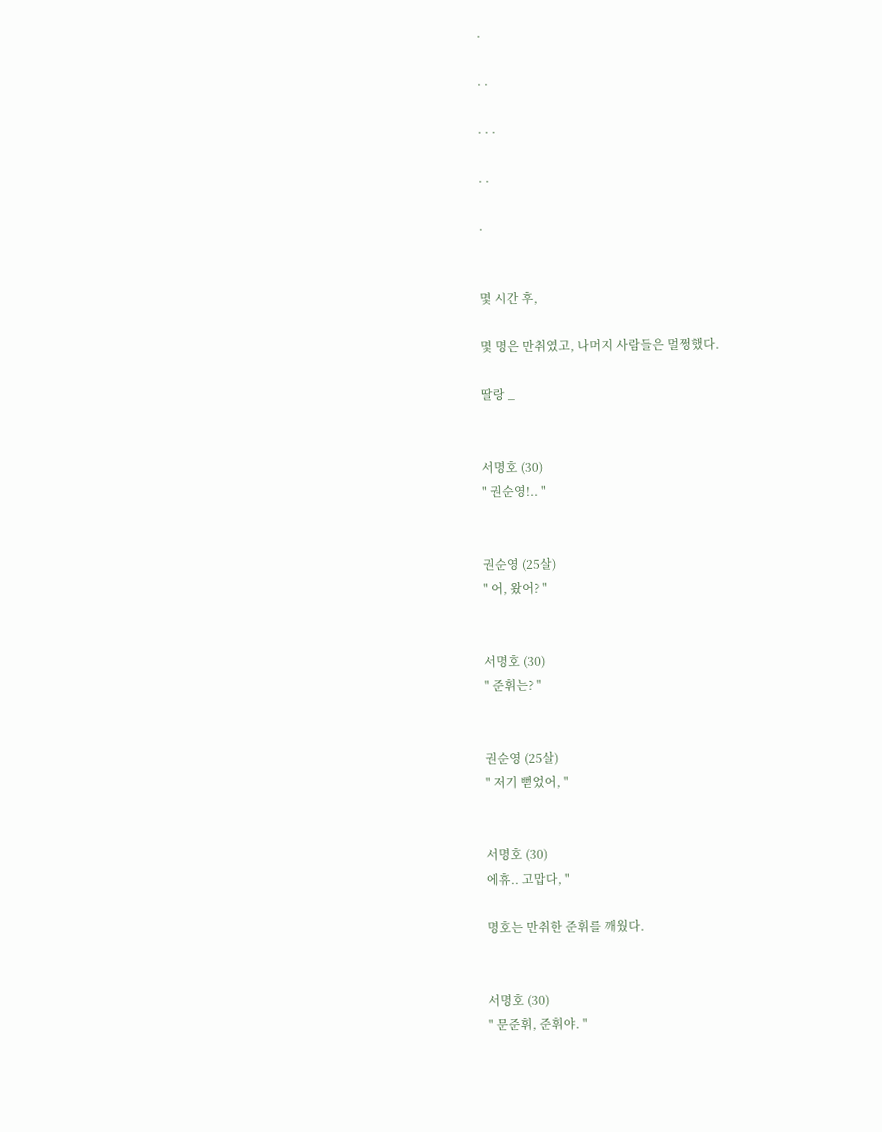.

. .

. . .

. .

.


몇 시간 후,

몇 명은 만취였고, 나머지 사람들은 멀쩡했다.

딸랑 _


서명호 (30)
" 권순영!.. "


권순영 (25살)
" 어, 왔어? "


서명호 (30)
" 준휘는? "


권순영 (25살)
" 저기 뻗었어, "


서명호 (30)
에휴.. 고맙다, "

명호는 만취한 준휘를 깨웠다.


서명호 (30)
" 문준휘, 준휘야. "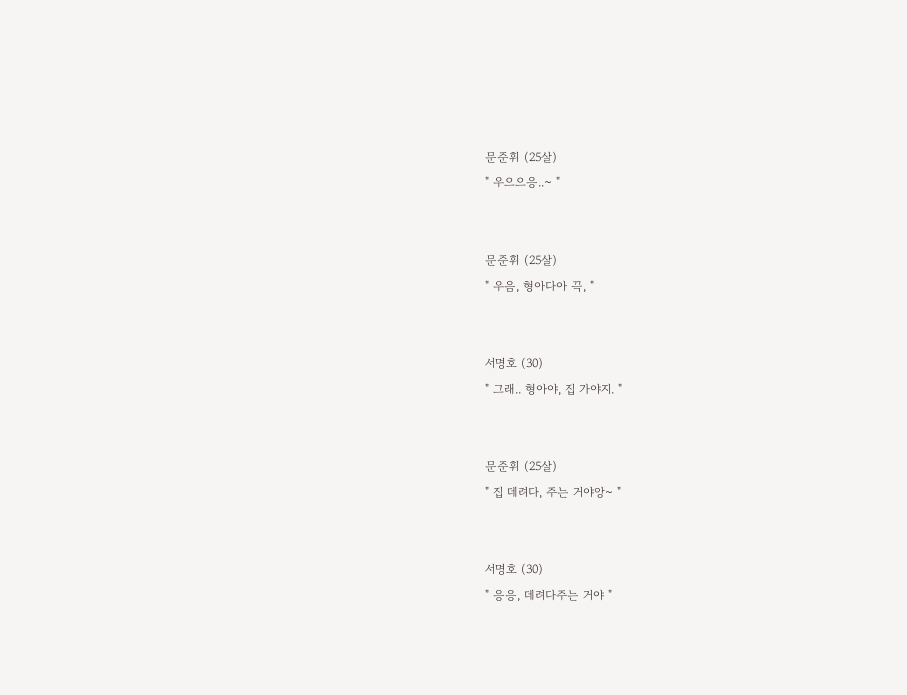문준휘 (25살)
" 우으으응..~ "


문준휘 (25살)
" 우음, 형아다아 끅, "


서명호 (30)
" 그래.. 형아야, 집 가야지. "


문준휘 (25살)
" 집 데려다, 주는 거야앙~ "


서명호 (30)
" 응응, 데려다주는 거야 "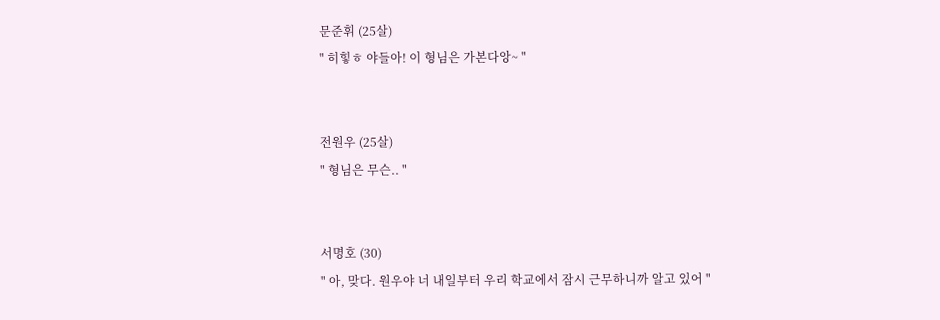문준휘 (25살)
" 히힣ㅎ 야들아! 이 형님은 가본다앙~ "


전원우 (25살)
" 형님은 무슨.. "


서명호 (30)
" 아, 맞다. 원우야 너 내일부터 우리 학교에서 잠시 근무하니까 알고 있어 "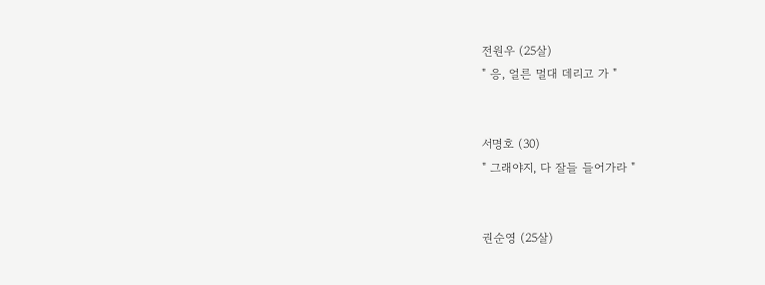전원우 (25살)
" 응, 얼른 멀대 데리고 가 "


서명호 (30)
" 그래야지, 다 잘들 들어가라 "


권순영 (25살)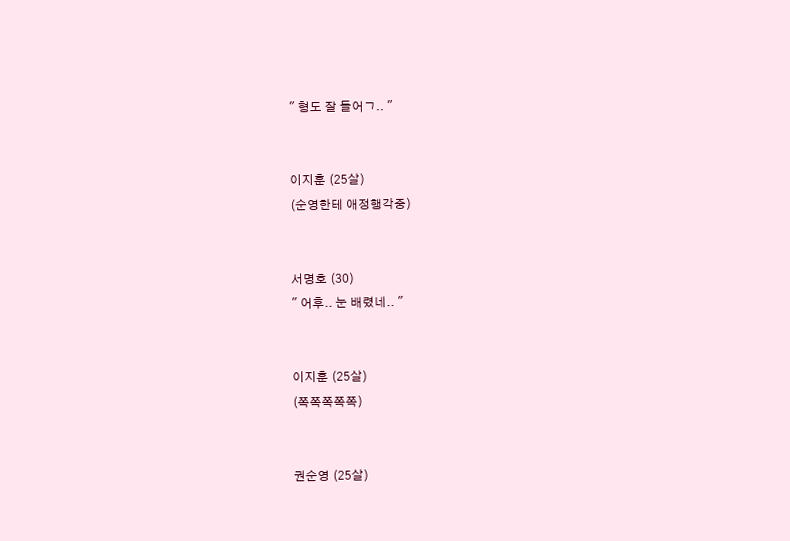" 형도 잘 들어ㄱ.. "


이지훈 (25살)
(순영한테 애정행각중)


서명호 (30)
" 어후.. 눈 배렸네.. "


이지훈 (25살)
(쪽쪽쪽쪽쪽)


권순영 (25살)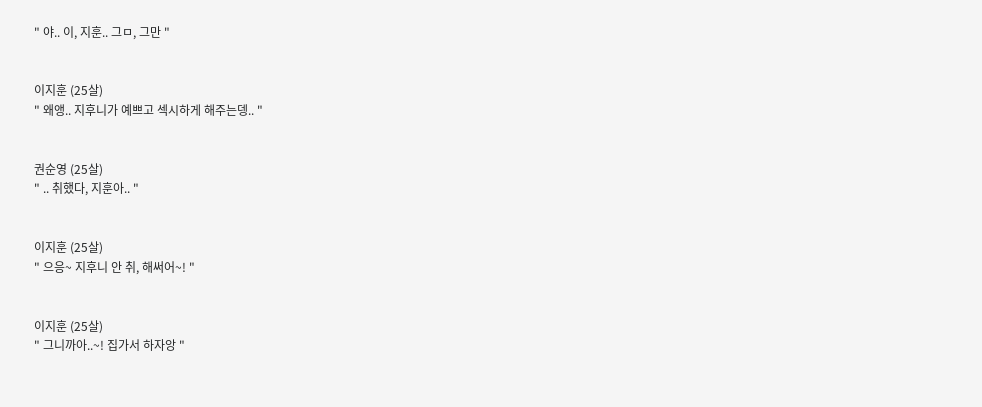" 야.. 이, 지훈.. 그ㅁ, 그만 "


이지훈 (25살)
" 왜앵.. 지후니가 예쁘고 섹시하게 해주는뎅.. "


권순영 (25살)
" .. 취했다, 지훈아.. "


이지훈 (25살)
" 으응~ 지후니 안 취, 해써어~! "


이지훈 (25살)
" 그니까아..~! 집가서 하자앙 "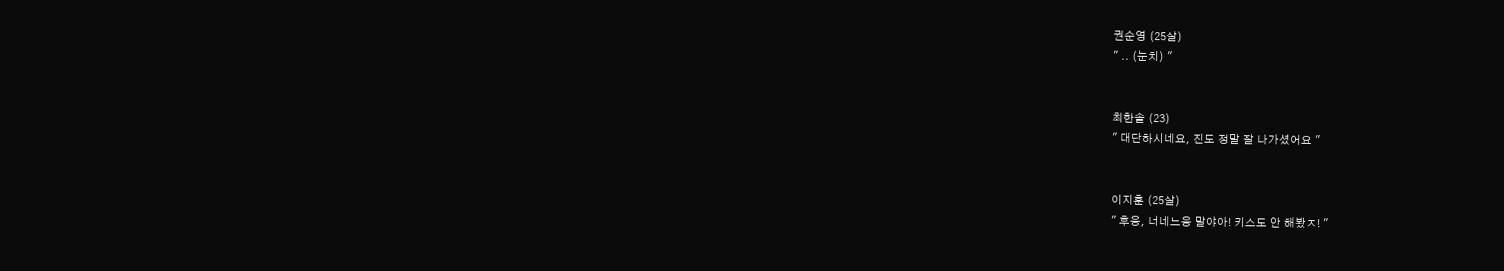권순영 (25살)
" .. (눈치) "


최한솔 (23)
" 대단하시네요, 진도 정말 잘 나가셨어요 "


이지훈 (25살)
" 후응, 너네느응 말야아! 키스도 안 해봤ㅈ! "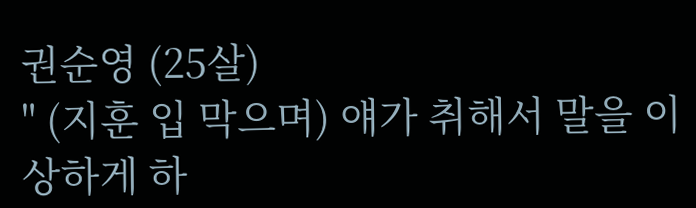권순영 (25살)
" (지훈 입 막으며) 얘가 취해서 말을 이상하게 하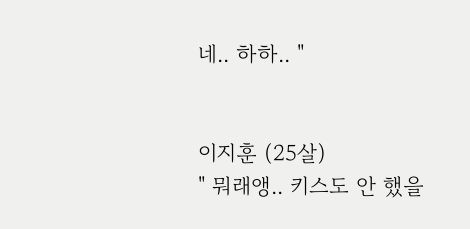네.. 하하.. "


이지훈 (25살)
" 뭐래앵.. 키스도 안 했을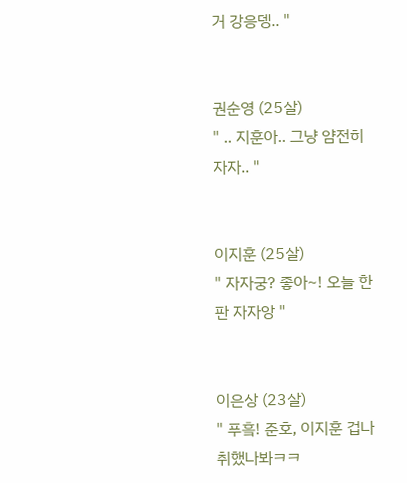거 강응뎅.. "


권순영 (25살)
" .. 지훈아.. 그냥 얌전히 자자.. "


이지훈 (25살)
" 자자궁? 좋아~! 오늘 한 판 자자앙 "


이은상 (23살)
" 푸흨! 준호, 이지훈 겁나 취했나봐ㅋㅋ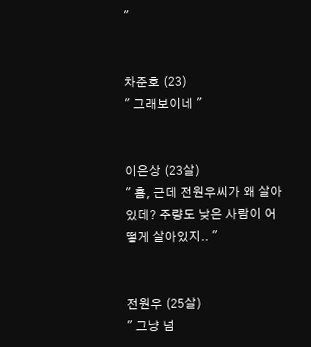"


차준호 (23)
" 그래보이네 "


이은상 (23살)
" 흠, 근데 전원우씨가 왜 살아있데? 주량도 낮은 사람이 어떻게 살아있지.. "


전원우 (25살)
" 그냥 넘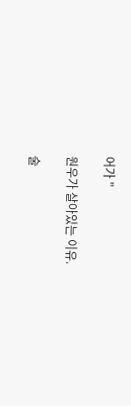어가 "

원우가 살아있는 이유.

술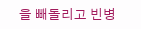을 빼돌리고 빈병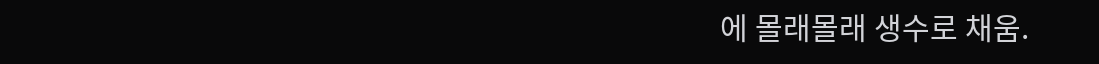에 몰래몰래 생수로 채움.